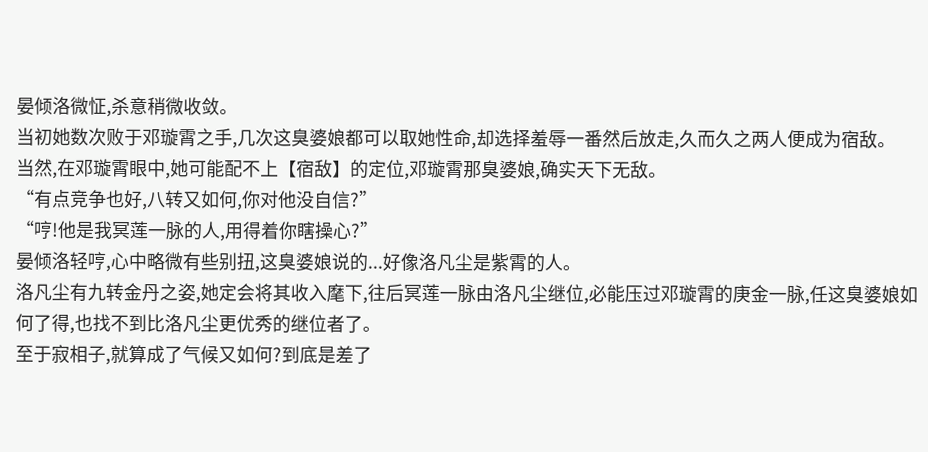晏倾洛微怔,杀意稍微收敛。
当初她数次败于邓璇霄之手,几次这臭婆娘都可以取她性命,却选择羞辱一番然后放走,久而久之两人便成为宿敌。
当然,在邓璇霄眼中,她可能配不上【宿敌】的定位,邓璇霄那臭婆娘,确实天下无敌。
“有点竞争也好,八转又如何,你对他没自信?”
“哼!他是我冥莲一脉的人,用得着你瞎操心?”
晏倾洛轻哼,心中略微有些别扭,这臭婆娘说的...好像洛凡尘是紫霄的人。
洛凡尘有九转金丹之姿,她定会将其收入麾下,往后冥莲一脉由洛凡尘继位,必能压过邓璇霄的庚金一脉,任这臭婆娘如何了得,也找不到比洛凡尘更优秀的继位者了。
至于寂相子,就算成了气候又如何?到底是差了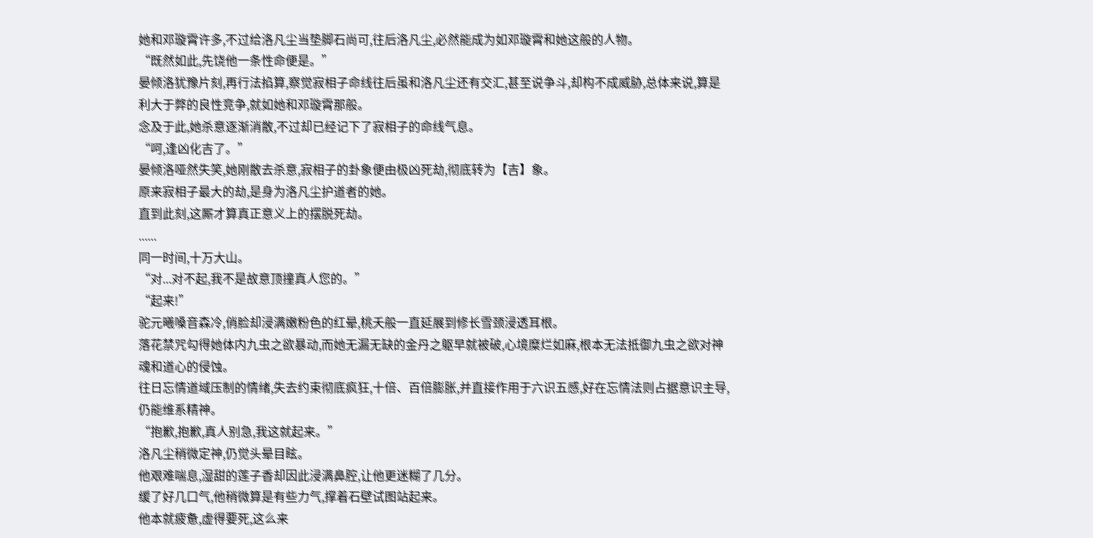她和邓璇霄许多,不过给洛凡尘当垫脚石尚可,往后洛凡尘,必然能成为如邓璇霄和她这般的人物。
“既然如此,先饶他一条性命便是。”
晏倾洛犹豫片刻,再行法掐算,察觉寂相子命线往后虽和洛凡尘还有交汇,甚至说争斗,却构不成威胁,总体来说,算是利大于弊的良性竞争,就如她和邓璇霄那般。
念及于此,她杀意逐渐消散,不过却已经记下了寂相子的命线气息。
“呵,逢凶化吉了。”
晏倾洛哑然失笑,她刚散去杀意,寂相子的卦象便由极凶死劫,彻底转为【吉】象。
原来寂相子最大的劫,是身为洛凡尘护道者的她。
直到此刻,这厮才算真正意义上的摆脱死劫。
......
同一时间,十万大山。
“对...对不起,我不是故意顶撞真人您的。”
“起来!”
驼元曦嗓音森冷,俏脸却浸满嫩粉色的红晕,桃夭般一直延展到修长雪颈浸透耳根。
落花禁咒勾得她体内九虫之欲暴动,而她无漏无缺的金丹之躯早就被破,心境糜烂如麻,根本无法抵御九虫之欲对神魂和道心的侵蚀。
往日忘情道域压制的情绪,失去约束彻底疯狂,十倍、百倍膨胀,并直接作用于六识五感,好在忘情法则占据意识主导,仍能维系精神。
“抱歉,抱歉,真人别急,我这就起来。”
洛凡尘稍微定神,仍觉头晕目眩。
他艰难喘息,湿甜的莲子香却因此浸满鼻腔,让他更迷糊了几分。
缓了好几口气,他稍微算是有些力气,撑着石壁试图站起来。
他本就疲惫,虚得要死,这么来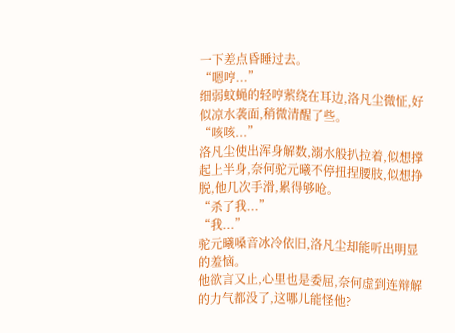一下差点昏睡过去。
“嗯哼...”
细弱蚊蝇的轻哼萦绕在耳边,洛凡尘微怔,好似凉水袭面,稍微清醒了些。
“咳咳...”
洛凡尘使出浑身解数,溺水般扒拉着,似想撑起上半身,奈何驼元曦不停扭捏腰肢,似想挣脱,他几次手滑,累得够呛。
“杀了我...”
“我...”
驼元曦嗓音冰冷依旧,洛凡尘却能听出明显的羞恼。
他欲言又止,心里也是委屈,奈何虚到连辩解的力气都没了,这哪儿能怪他?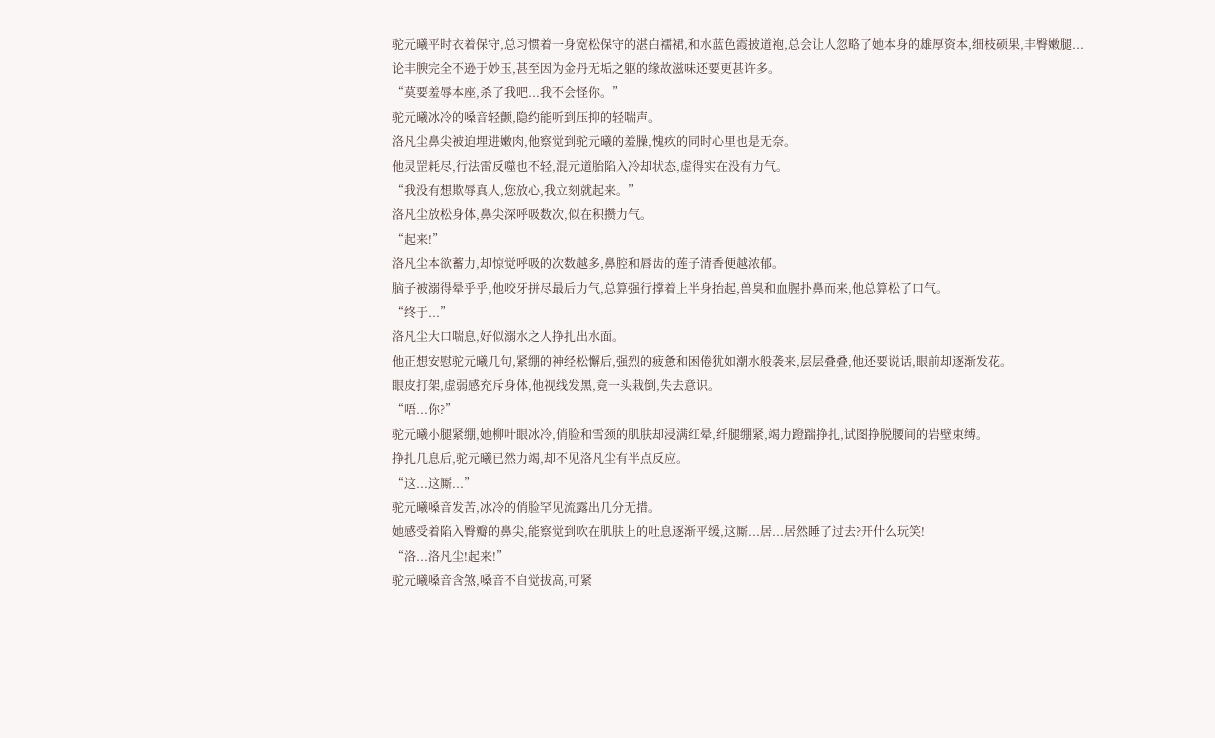驼元曦平时衣着保守,总习惯着一身宽松保守的湛白襦裙,和水蓝色霞披道袍,总会让人忽略了她本身的雄厚资本,细枝硕果,丰臀嫩腿...
论丰腴完全不逊于妙玉,甚至因为金丹无垢之躯的缘故滋味还要更甚许多。
“莫要羞辱本座,杀了我吧...我不会怪你。”
驼元曦冰冷的嗓音轻颤,隐约能听到压抑的轻喘声。
洛凡尘鼻尖被迫埋进嫩肉,他察觉到驼元曦的羞臊,愧疚的同时心里也是无奈。
他灵罡耗尽,行法雷反噬也不轻,混元道胎陷入冷却状态,虚得实在没有力气。
“我没有想欺辱真人,您放心,我立刻就起来。”
洛凡尘放松身体,鼻尖深呼吸数次,似在积攒力气。
“起来!”
洛凡尘本欲蓄力,却惊觉呼吸的次数越多,鼻腔和唇齿的莲子清香便越浓郁。
脑子被溺得晕乎乎,他咬牙拼尽最后力气,总算强行撑着上半身抬起,兽臭和血腥扑鼻而来,他总算松了口气。
“终于...”
洛凡尘大口喘息,好似溺水之人挣扎出水面。
他正想安慰驼元曦几句,紧绷的神经松懈后,强烈的疲惫和困倦犹如潮水般袭来,层层叠叠,他还要说话,眼前却逐渐发花。
眼皮打架,虚弱感充斥身体,他视线发黑,竟一头栽倒,失去意识。
“唔...你?”
驼元曦小腿紧绷,她柳叶眼冰冷,俏脸和雪颈的肌肤却浸满红晕,纤腿绷紧,竭力蹬踹挣扎,试图挣脱腰间的岩壁束缚。
挣扎几息后,驼元曦已然力竭,却不见洛凡尘有半点反应。
“这...这厮...”
驼元曦嗓音发苦,冰冷的俏脸罕见流露出几分无措。
她感受着陷入臀瓣的鼻尖,能察觉到吹在肌肤上的吐息逐渐平缓,这厮...居...居然睡了过去?开什么玩笑!
“洛...洛凡尘!起来!”
驼元曦嗓音含煞,嗓音不自觉拔高,可紧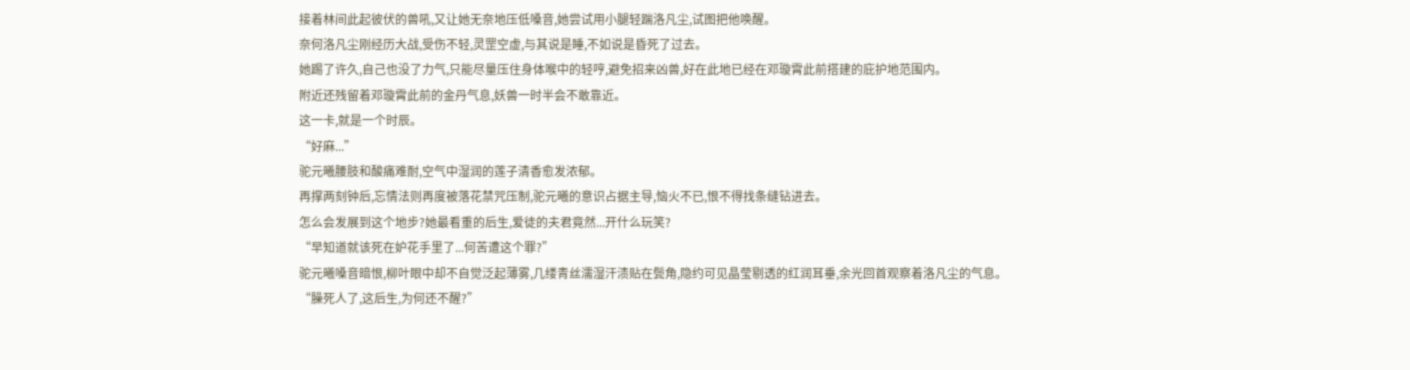接着林间此起彼伏的兽吼,又让她无奈地压低嗓音,她尝试用小腿轻踹洛凡尘,试图把他唤醒。
奈何洛凡尘刚经历大战,受伤不轻,灵罡空虚,与其说是睡,不如说是昏死了过去。
她踢了许久,自己也没了力气,只能尽量压住身体喉中的轻哼,避免招来凶兽,好在此地已经在邓璇霄此前搭建的庇护地范围内。
附近还残留着邓璇霄此前的金丹气息,妖兽一时半会不敢靠近。
这一卡,就是一个时辰。
“好麻...”
驼元曦腰肢和酸痛难耐,空气中湿润的莲子清香愈发浓郁。
再撑两刻钟后,忘情法则再度被落花禁咒压制,驼元曦的意识占据主导,恼火不已,恨不得找条缝钻进去。
怎么会发展到这个地步?她最看重的后生,爱徒的夫君竟然...开什么玩笑?
“早知道就该死在妒花手里了...何苦遭这个罪?”
驼元曦嗓音暗恨,柳叶眼中却不自觉泛起薄雾,几缕青丝濡湿汗渍贴在鬓角,隐约可见晶莹剔透的红润耳垂,余光回首观察着洛凡尘的气息。
“臊死人了,这后生,为何还不醒?”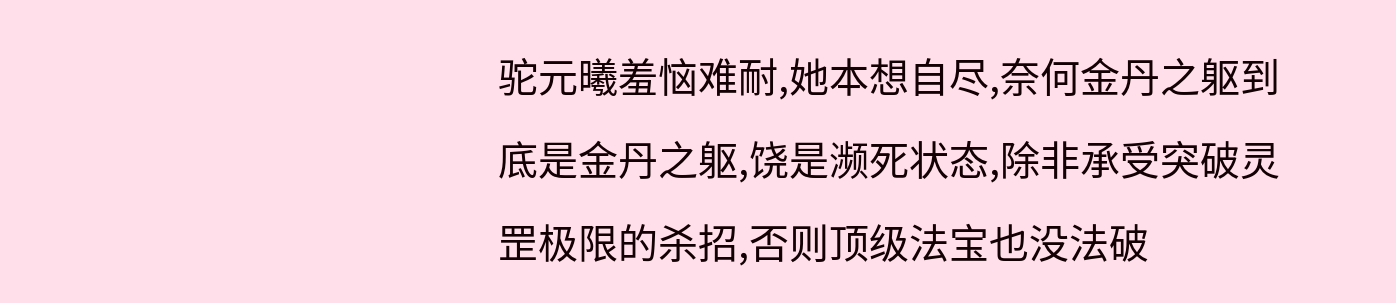驼元曦羞恼难耐,她本想自尽,奈何金丹之躯到底是金丹之躯,饶是濒死状态,除非承受突破灵罡极限的杀招,否则顶级法宝也没法破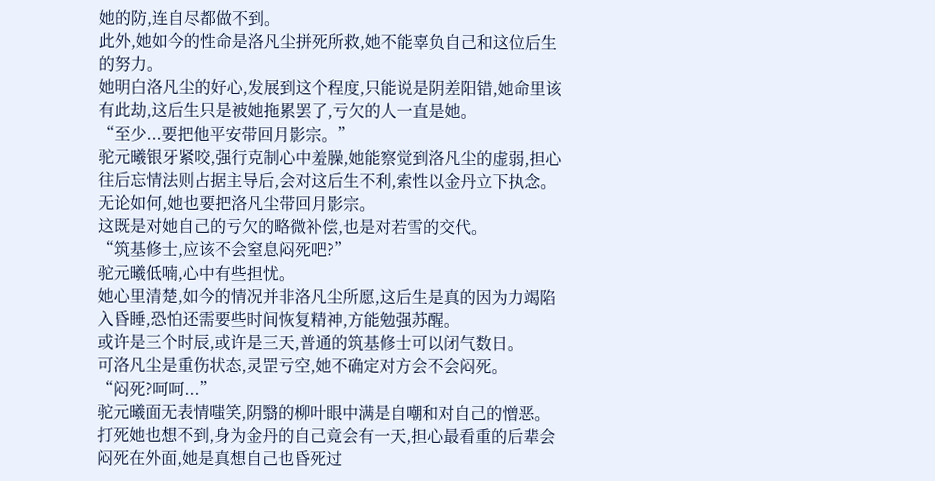她的防,连自尽都做不到。
此外,她如今的性命是洛凡尘拼死所救,她不能辜负自己和这位后生的努力。
她明白洛凡尘的好心,发展到这个程度,只能说是阴差阳错,她命里该有此劫,这后生只是被她拖累罢了,亏欠的人一直是她。
“至少...要把他平安带回月影宗。”
驼元曦银牙紧咬,强行克制心中羞臊,她能察觉到洛凡尘的虚弱,担心往后忘情法则占据主导后,会对这后生不利,索性以金丹立下执念。
无论如何,她也要把洛凡尘带回月影宗。
这既是对她自己的亏欠的略微补偿,也是对若雪的交代。
“筑基修士,应该不会窒息闷死吧?”
驼元曦低喃,心中有些担忧。
她心里清楚,如今的情况并非洛凡尘所愿,这后生是真的因为力竭陷入昏睡,恐怕还需要些时间恢复精神,方能勉强苏醒。
或许是三个时辰,或许是三天,普通的筑基修士可以闭气数日。
可洛凡尘是重伤状态,灵罡亏空,她不确定对方会不会闷死。
“闷死?呵呵...”
驼元曦面无表情嗤笑,阴翳的柳叶眼中满是自嘲和对自己的憎恶。
打死她也想不到,身为金丹的自己竟会有一天,担心最看重的后辈会闷死在外面,她是真想自己也昏死过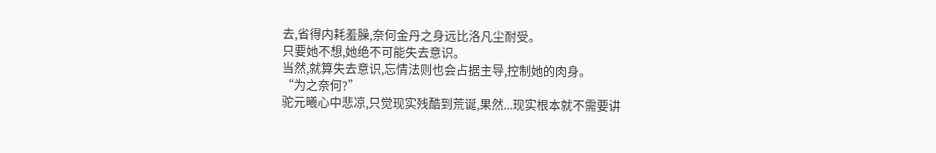去,省得内耗羞臊,奈何金丹之身远比洛凡尘耐受。
只要她不想,她绝不可能失去意识。
当然,就算失去意识,忘情法则也会占据主导,控制她的肉身。
“为之奈何?”
驼元曦心中悲凉,只觉现实残酷到荒诞,果然...现实根本就不需要讲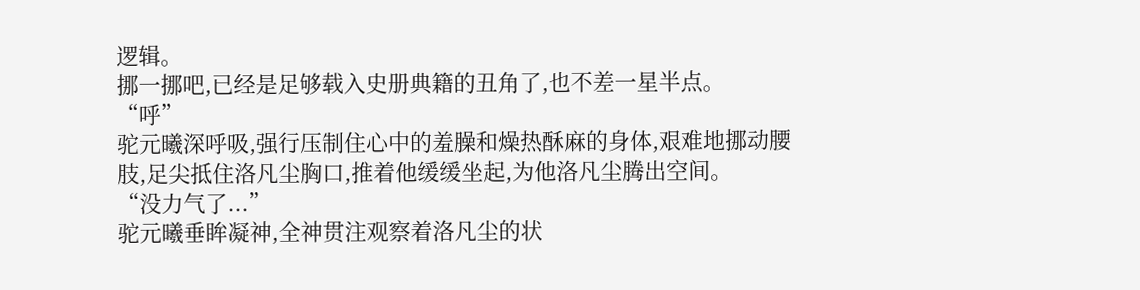逻辑。
挪一挪吧,已经是足够载入史册典籍的丑角了,也不差一星半点。
“呼”
驼元曦深呼吸,强行压制住心中的羞臊和燥热酥麻的身体,艰难地挪动腰肢,足尖抵住洛凡尘胸口,推着他缓缓坐起,为他洛凡尘腾出空间。
“没力气了...”
驼元曦垂眸凝神,全神贯注观察着洛凡尘的状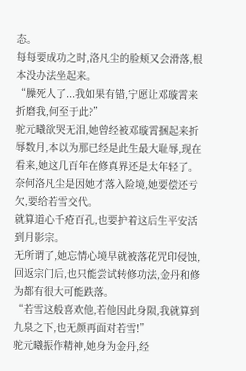态。
每每要成功之时,洛凡尘的脸颊又会滑落,根本没办法坐起来。
“臊死人了...我如果有错,宁愿让邓璇霄来折磨我,何至于此?”
驼元曦欲哭无泪,她曾经被邓璇霄捆起来折辱数月,本以为那已经是此生最大耻辱,现在看来,她这几百年在修真界还是太年轻了。
奈何洛凡尘是因她才落入险境,她要偿还亏欠,要给若雪交代。
就算道心千疮百孔,也要护着这后生平安活到月影宗。
无所谓了,她忘情心境早就被落花咒印侵蚀,回返宗门后,也只能尝试转修功法,金丹和修为都有很大可能跌落。
“若雪这般喜欢他,若他因此身陨,我就算到九泉之下,也无颜再面对若雪!”
驼元曦振作精神,她身为金丹,经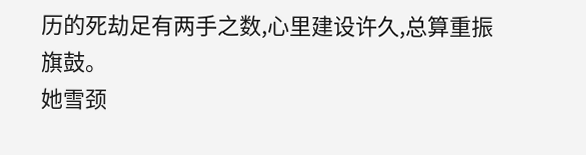历的死劫足有两手之数,心里建设许久,总算重振旗鼓。
她雪颈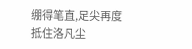绷得笔直,足尖再度抵住洛凡尘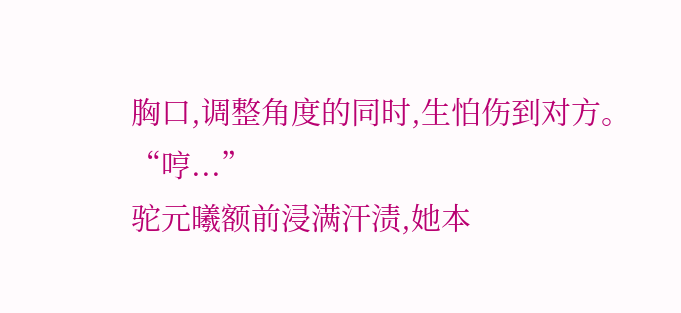胸口,调整角度的同时,生怕伤到对方。
“哼...”
驼元曦额前浸满汗渍,她本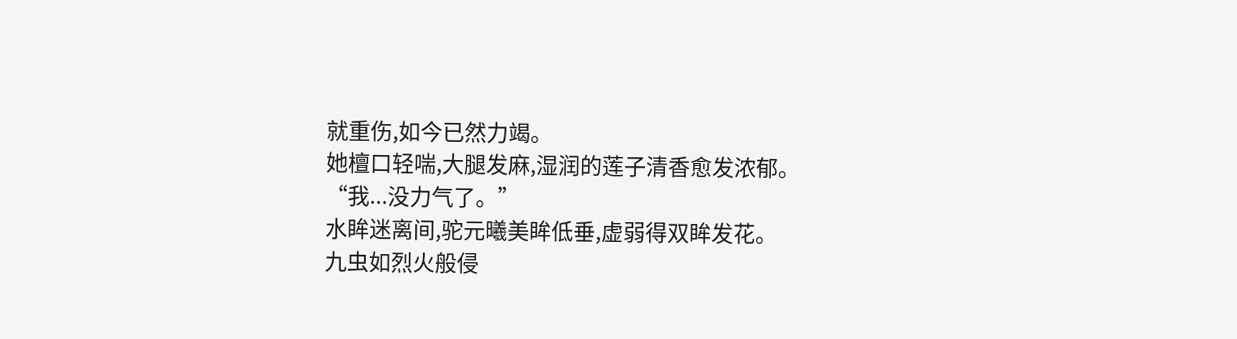就重伤,如今已然力竭。
她檀口轻喘,大腿发麻,湿润的莲子清香愈发浓郁。
“我...没力气了。”
水眸迷离间,驼元曦美眸低垂,虚弱得双眸发花。
九虫如烈火般侵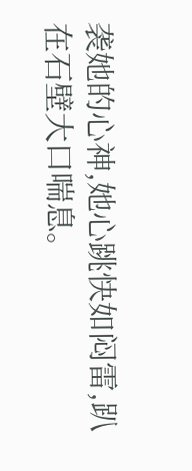袭她的心神,她心跳快如闷雷,趴在石壁大口喘息。